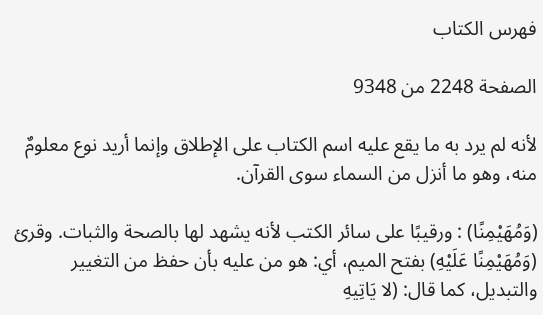فهرس الكتاب

الصفحة 2248 من 9348

لأنه لم يرد به ما يقع عليه اسم الكتاب على الإطلاق وإنما أريد نوع معلومٌ منه، وهو ما أنزل من السماء سوى القرآن.

(وَمُهَيْمِنًا) : ورقيبًا على سائر الكتب لأنه يشهد لها بالصحة والثبات. وقرئ (وَمُهَيْمِنًا عَلَيْهِ) بفتح الميم، أي: هو من عليه بأن حفظ من التغيير والتبديل، كما قال: (لا يَاتِيهِ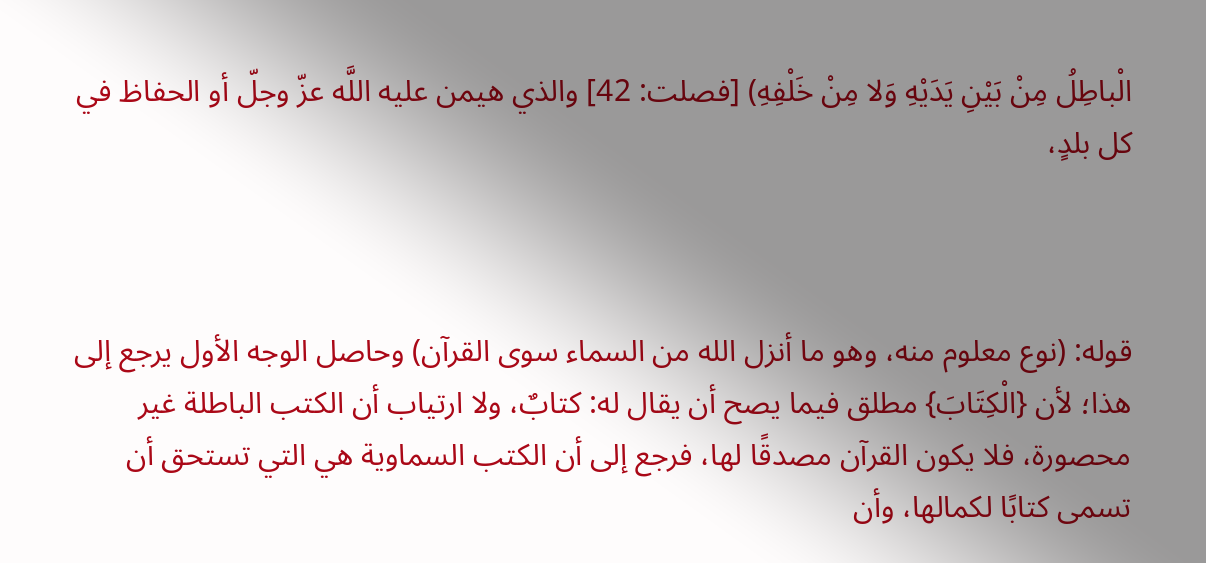الْباطِلُ مِنْ بَيْنِ يَدَيْهِ وَلا مِنْ خَلْفِهِ) [فصلت: 42] والذي هيمن عليه اللَّه عزّ وجلّ أو الحفاظ في كل بلدٍ،



قوله: (نوع معلوم منه، وهو ما أنزل الله من السماء سوى القرآن) وحاصل الوجه الأول يرجع إلى هذا؛ لأن {الْكِتَابَ} مطلق فيما يصح أن يقال له: كتابٌ، ولا ارتياب أن الكتب الباطلة غير محصورة، فلا يكون القرآن مصدقًا لها، فرجع إلى أن الكتب السماوية هي التي تستحق أن تسمى كتابًا لكمالها، وأن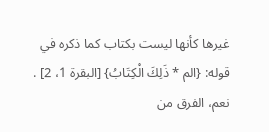غيرها كأنها ليست بكتاب كما ذكره في قوله: {الم * ذَلِكَ الْكِتَابُ} [البقرة 1، 2] . نعم، الفرق من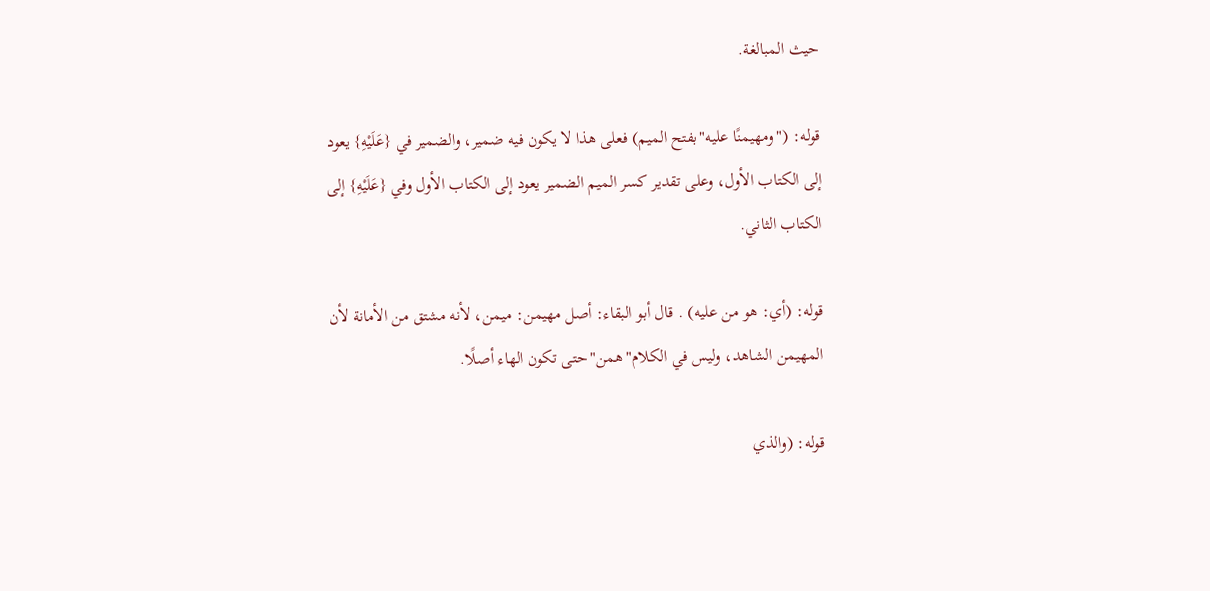حيث المبالغة.

قوله: ("ومهيمنًا عليه"بفتح الميم) فعلى هذا لا يكون فيه ضمير، والضمير في {عَلَيْهِ} يعود إلى الكتاب الأول، وعلى تقدير كسر الميم الضمير يعود إلى الكتاب الأول وفي {عَلَيْهِ} إلى الكتاب الثاني.

قوله: (أي: هو من عليه) . قال أبو البقاء: أصل مهيمن: ميمن، لأنه مشتق من الأمانة لأن المهيمن الشاهد، وليس في الكلام"همن"حتى تكون الهاء أصلًا.

قوله: (والذي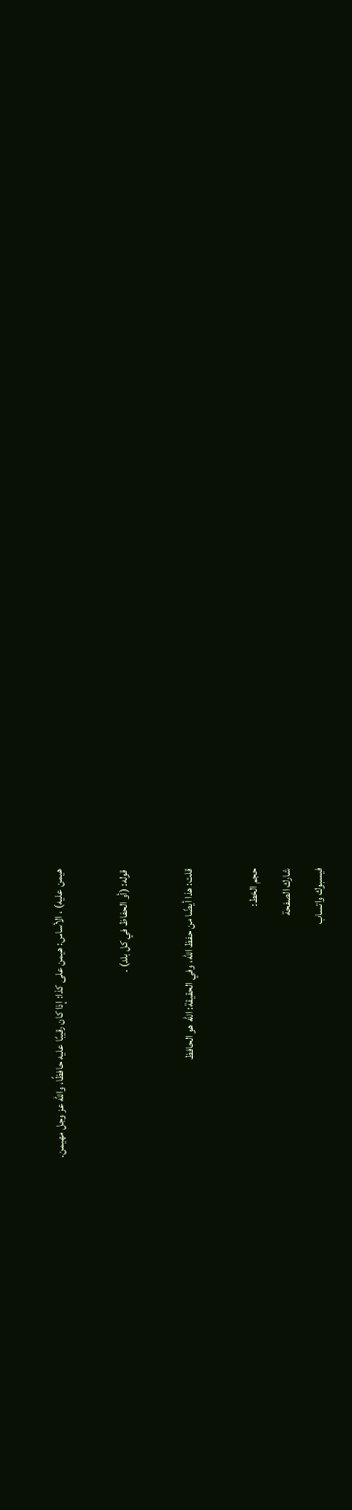هيمن عليه) ، الأساس: هيمن على كذا: إذا كان رقيبًا عليه حافظًا، والله عز وجل مهيمن.

قوله: (أو الحفاظ في كل بلد) .

قلت: هذا أيضًا من حفظ الله، وفي الحقيقة: الله هو الحافظ

حجم الخط:
شارك الصفحة
فيسبوك واتساب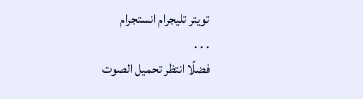تويتر تليجرام انستجرام
. . .
فضلًا انتظر تحميل الصوت